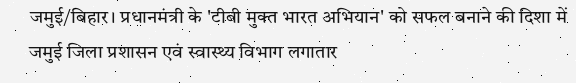जमुई/बिहार। प्रधानमंत्री के 'टीबी मुक्त भारत अभियान' को सफल बनाने की दिशा में जमुई जिला प्रशासन एवं स्वास्थ्य विभाग लगातार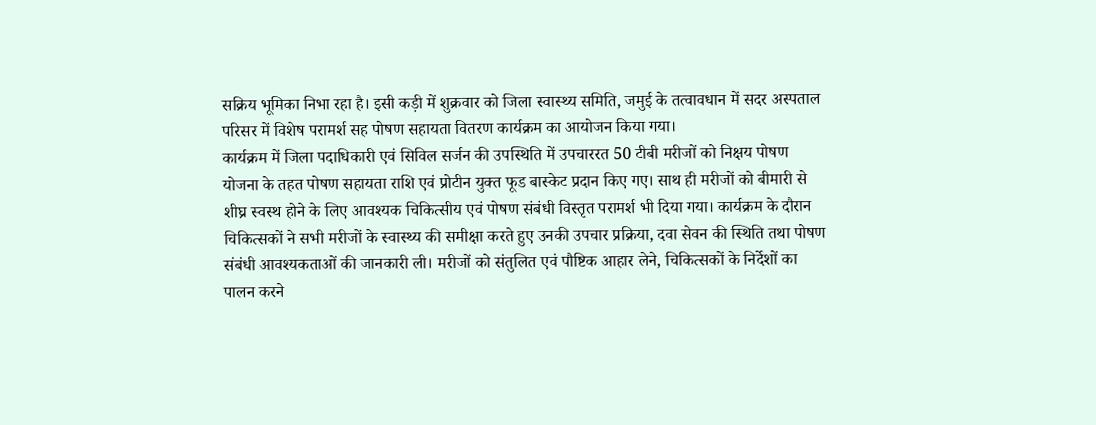सक्रिय भूमिका निभा रहा है। इसी कड़ी में शुक्रवार को जिला स्वास्थ्य समिति, जमुई के तत्वावधान में सदर अस्पताल परिसर में विशेष परामर्श सह पोषण सहायता वितरण कार्यक्रम का आयोजन किया गया।
कार्यक्रम में जिला पदाधिकारी एवं सिविल सर्जन की उपस्थिति में उपचाररत 50 टीबी मरीजों को निक्षय पोषण योजना के तहत पोषण सहायता राशि एवं प्रोटीन युक्त फूड बास्केट प्रदान किए गए। साथ ही मरीजों को बीमारी से शीघ्र स्वस्थ होने के लिए आवश्यक चिकित्सीय एवं पोषण संबंधी विस्तृत परामर्श भी दिया गया। कार्यक्रम के दौरान चिकित्सकों ने सभी मरीजों के स्वास्थ्य की समीक्षा करते हुए उनकी उपचार प्रक्रिया, दवा सेवन की स्थिति तथा पोषण संबंधी आवश्यकताओं की जानकारी ली। मरीजों को संतुलित एवं पौष्टिक आहार लेने, चिकित्सकों के निर्देशों का पालन करने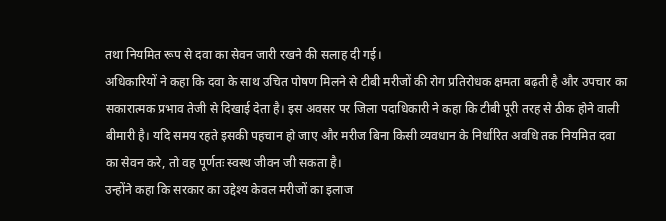तथा नियमित रूप से दवा का सेवन जारी रखने की सलाह दी गई।
अधिकारियों ने कहा कि दवा के साथ उचित पोषण मिलने से टीबी मरीजों की रोग प्रतिरोधक क्षमता बढ़ती है और उपचार का सकारात्मक प्रभाव तेजी से दिखाई देता है। इस अवसर पर जिला पदाधिकारी ने कहा कि टीबी पूरी तरह से ठीक होने वाली बीमारी है। यदि समय रहते इसकी पहचान हो जाए और मरीज बिना किसी व्यवधान के निर्धारित अवधि तक नियमित दवा का सेवन करे, तो वह पूर्णतः स्वस्थ जीवन जी सकता है।
उन्होंने कहा कि सरकार का उद्देश्य केवल मरीजों का इलाज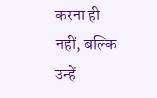करना ही नहीं, बल्कि उन्हें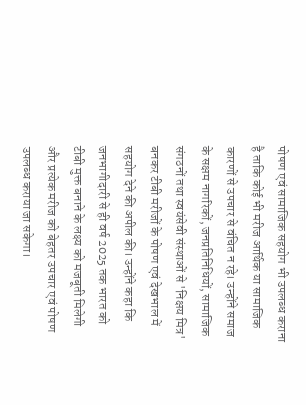पोषण एवं सामाजिक सहयोग भी उपलब्ध कराना है ताकि कोई भी मरीज आर्थिक या सामाजिक कारणों से उपचार से वंचित न रहे। उन्होंने समाज के सक्षम नागरिकों, जनप्रतिनिधियों, सामाजिक संगठनों तथा स्वयंसेवी संस्थाओं से 'निक्षय मित्र' बनकर टीबी मरीजों के पोषण एवं देखभाल में सहयोग देने की अपील की। उन्होंने कहा कि जनभागीदारी से ही वर्ष 2025 तक भारत को टीबी मुक्त बनाने के लक्ष्य को मजबूती मिलेगी और प्रत्येक मरीज को बेहतर उपचार एवं पोषण उपलब्ध कराया जा सकेगा।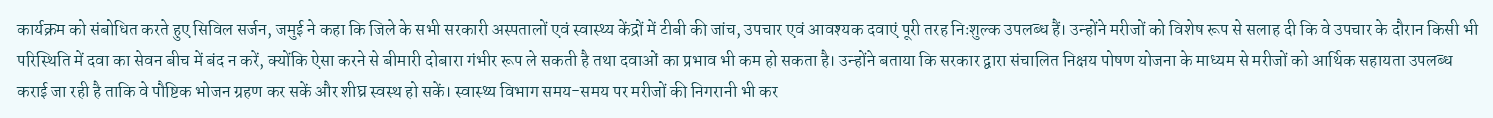कार्यक्रम को संबोधित करते हुए सिविल सर्जन, जमुई ने कहा कि जिले के सभी सरकारी अस्पतालों एवं स्वास्थ्य केंद्रों में टीबी की जांच, उपचार एवं आवश्यक दवाएं पूरी तरह निःशुल्क उपलब्ध हैं। उन्होंने मरीजों को विशेष रूप से सलाह दी कि वे उपचार के दौरान किसी भी परिस्थिति में दवा का सेवन बीच में बंद न करें, क्योंकि ऐसा करने से बीमारी दोबारा गंभीर रूप ले सकती है तथा दवाओं का प्रभाव भी कम हो सकता है। उन्होंने बताया कि सरकार द्वारा संचालित निक्षय पोषण योजना के माध्यम से मरीजों को आर्थिक सहायता उपलब्ध कराई जा रही है ताकि वे पौष्टिक भोजन ग्रहण कर सकें और शीघ्र स्वस्थ हो सकें। स्वास्थ्य विभाग समय-समय पर मरीजों की निगरानी भी कर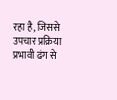रहा है, जिससे उपचार प्रक्रिया प्रभावी ढंग से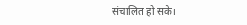संचालित हो सके।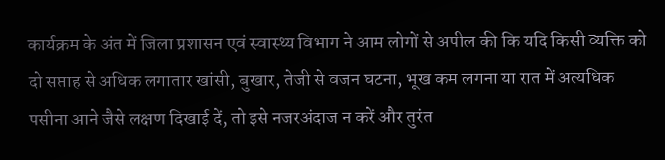कार्यक्रम के अंत में जिला प्रशासन एवं स्वास्थ्य विभाग ने आम लोगों से अपील की कि यदि किसी व्यक्ति को दो सप्ताह से अधिक लगातार खांसी, बुखार, तेजी से वजन घटना, भूख कम लगना या रात में अत्यधिक पसीना आने जैसे लक्षण दिखाई दें, तो इसे नजरअंदाज न करें और तुरंत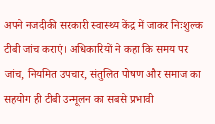अपने नजदीकी सरकारी स्वास्थ्य केंद्र में जाकर निःशुल्क टीबी जांच कराएं। अधिकारियों ने कहा कि समय पर जांच, नियमित उपचार, संतुलित पोषण और समाज का सहयोग ही टीबी उन्मूलन का सबसे प्रभावी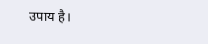उपाय है।